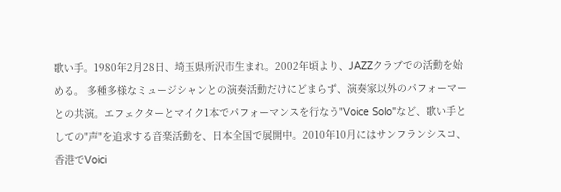歌い手。1980年2月28日、埼玉県所沢市生まれ。2002年頃より、JAZZクラブでの活動を始める。 多種多様なミュージシャンとの演奏活動だけにどまらず、演奏家以外のパフォーマーとの共演。エフェクターとマイク1本でパフォーマンスを行なう"Voice Solo"など、歌い手としての"声"を追求する音楽活動を、日本全国で展開中。2010年10月にはサンフランシスコ、香港でVoici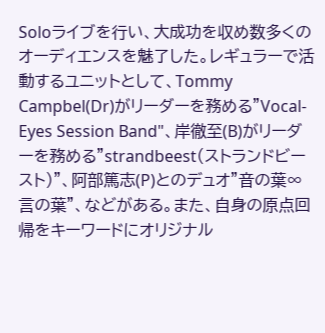Soloライブを行い、大成功を収め数多くのオーディエンスを魅了した。レギュラーで活動するユニットとして、Tommy Campbel(Dr)がリーダーを務める"Vocal-Eyes Session Band"、岸徹至(B)がリーダーを務める"strandbeest(ストランドビースト)"、阿部篤志(P)とのデュオ"音の葉∞言の葉"、などがある。また、自身の原点回帰をキーワードにオリジナル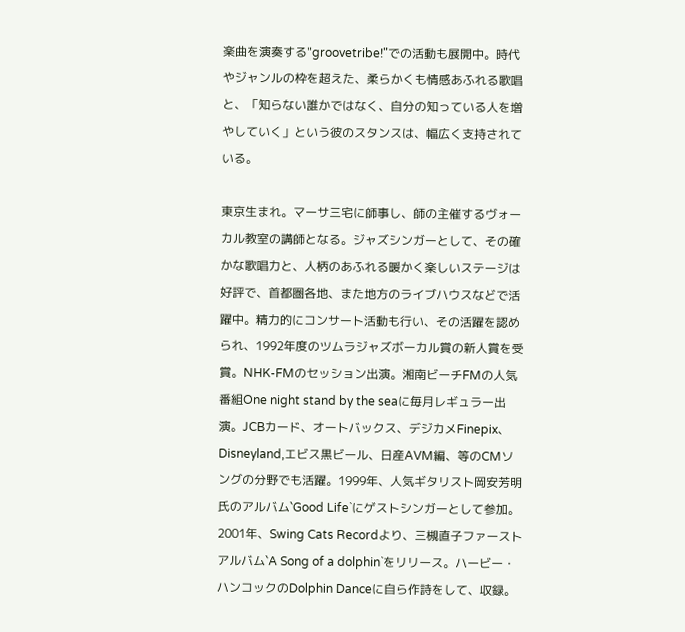楽曲を演奏する"groovetribe!"での活動も展開中。時代やジャンルの枠を超えた、柔らかくも情感あふれる歌唱と、「知らない誰かではなく、自分の知っている人を増やしていく」という彼のスタンスは、幅広く支持されている。

東京生まれ。マーサ三宅に師事し、師の主催するヴォーカル教室の講師となる。ジャズシンガーとして、その確かな歌唱力と、人柄のあふれる暖かく楽しいステージは好評で、首都圏各地、また地方のライブハウスなどで活躍中。精力的にコンサート活動も行い、その活躍を認められ、1992年度のツムラジャズボーカル賞の新人賞を受賞。NHK-FMのセッション出演。湘南ビーチFMの人気番組One night stand by the seaに毎月レギュラー出演。JCBカード、オートバックス、デジカメFinepix、Disneyland,エビス黒ビール、日産AVM編、等のCMソングの分野でも活躍。1999年、人気ギタリスト岡安芳明氏のアルバム`Good Life`にゲストシンガーとして参加。2001年、Swing Cats Recordより、三槻直子ファーストアルバム`A Song of a dolphin`をリリース。ハービー・ハンコックのDolphin Danceに自ら作詩をして、収録。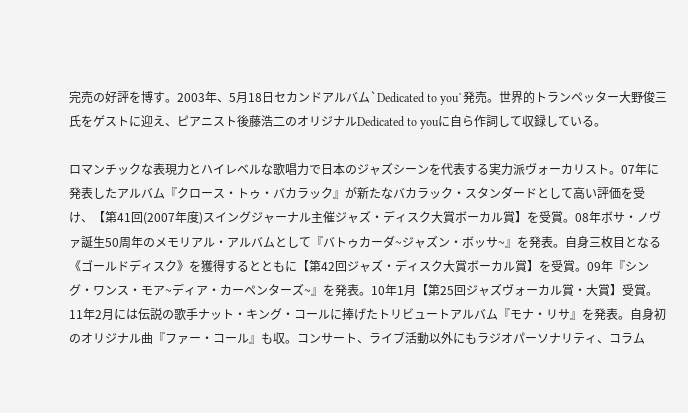完売の好評を博す。2003年、5月18日セカンドアルバム`Dedicated to you`発売。世界的トランペッター大野俊三氏をゲストに迎え、ピアニスト後藤浩二のオリジナルDedicated to youに自ら作詞して収録している。

ロマンチックな表現力とハイレベルな歌唱力で日本のジャズシーンを代表する実力派ヴォーカリスト。07年に発表したアルバム『クロース・トゥ・バカラック』が新たなバカラック・スタンダードとして高い評価を受け、【第41回(2007年度)スイングジャーナル主催ジャズ・ディスク大賞ボーカル賞】を受賞。08年ボサ・ノヴァ誕生50周年のメモリアル・アルバムとして『バトゥカーダ~ジャズン・ボッサ~』を発表。自身三枚目となる《ゴールドディスク》を獲得するとともに【第42回ジャズ・ディスク大賞ボーカル賞】を受賞。09年『シング・ワンス・モア~ディア・カーペンターズ~』を発表。10年1月【第25回ジャズヴォーカル賞・大賞】受賞。11年2月には伝説の歌手ナット・キング・コールに捧げたトリビュートアルバム『モナ・リサ』を発表。自身初のオリジナル曲『ファー・コール』も収。コンサート、ライブ活動以外にもラジオパーソナリティ、コラム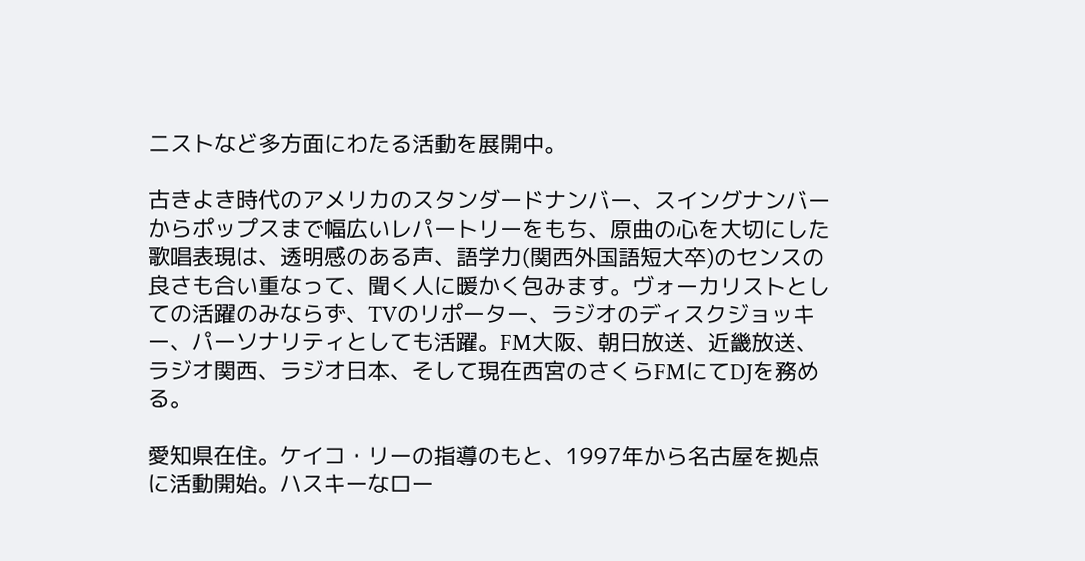ニストなど多方面にわたる活動を展開中。

古きよき時代のアメリカのスタンダードナンバー、スイングナンバーからポップスまで幅広いレパートリーをもち、原曲の心を大切にした歌唱表現は、透明感のある声、語学力(関西外国語短大卒)のセンスの良さも合い重なって、聞く人に暖かく包みます。ヴォーカリストとしての活躍のみならず、TVのリポーター、ラジオのディスクジョッキー、パーソナリティとしても活躍。FM大阪、朝日放送、近畿放送、ラジオ関西、ラジオ日本、そして現在西宮のさくらFMにてDJを務める。

愛知県在住。ケイコ・リーの指導のもと、1997年から名古屋を拠点に活動開始。ハスキーなロー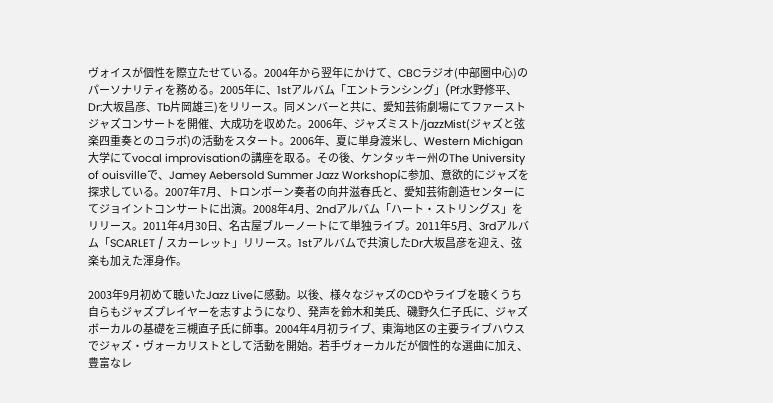ヴォイスが個性を際立たせている。2004年から翌年にかけて、CBCラジオ(中部圏中心)のパーソナリティを務める。2005年に、1stアルバム「エントランシング」(Pf:水野修平、Dr:大坂昌彦、Tb片岡雄三)をリリース。同メンバーと共に、愛知芸術劇場にてファーストジャズコンサートを開催、大成功を収めた。2006年、ジャズミスト/jazzMist(ジャズと弦楽四重奏とのコラボ)の活動をスタート。2006年、夏に単身渡米し、Western Michigan大学にてvocal improvisationの講座を取る。その後、ケンタッキー州のThe University of ouisvilleで、Jamey Aebersold Summer Jazz Workshopに参加、意欲的にジャズを探求している。2007年7月、トロンボーン奏者の向井滋春氏と、愛知芸術創造センターにてジョイントコンサートに出演。2008年4月、2ndアルバム「ハート・ストリングス」をリリース。2011年4月30日、名古屋ブルーノートにて単独ライブ。2011年5月、3rdアルバム「SCARLET / スカーレット」リリース。1stアルバムで共演したDr大坂昌彦を迎え、弦楽も加えた渾身作。

2003年9月初めて聴いたJazz Liveに感動。以後、様々なジャズのCDやライブを聴くうち自らもジャズプレイヤーを志すようになり、発声を鈴木和美氏、磯野久仁子氏に、ジャズボーカルの基礎を三槻直子氏に師事。2004年4月初ライブ、東海地区の主要ライブハウスでジャズ・ヴォーカリストとして活動を開始。若手ヴォーカルだが個性的な選曲に加え、豊富なレ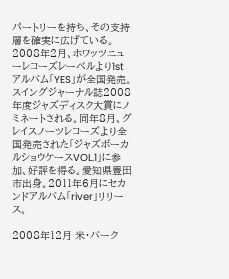パートリーを持ち、その支持層を確実に広げている。2008年2月、ホワッツニューレコーズレーベルより1stアルバム「YES」が全国発売。スイングジャーナル誌2008年度ジャズディスク大賞にノミネートされる。同年8月、グレイスノーツレコーズより全国発売された「ジャズボーカルショウケースVOL.1」に参加、好評を得る。愛知県豊田市出身。2011年6月にセカンドアルバム「river」リリース。

2008年12月 米・バーク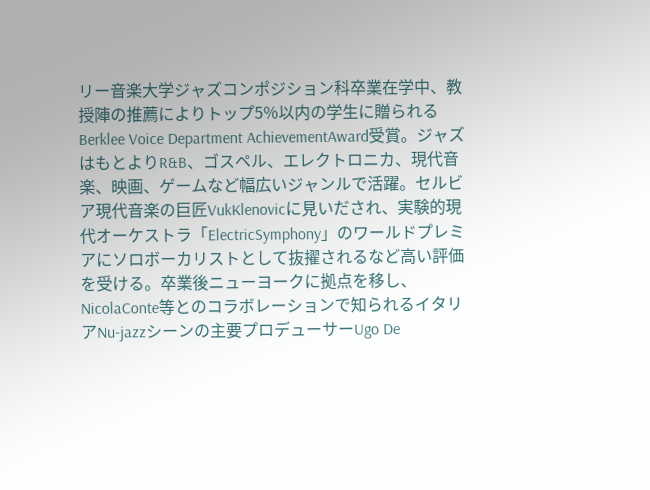リー音楽大学ジャズコンポジション科卒業在学中、教授陣の推薦によりトップ5%以内の学生に贈られるBerklee Voice Department AchievementAward受賞。ジャズはもとよりR&B、ゴスペル、エレクトロニカ、現代音楽、映画、ゲームなど幅広いジャンルで活躍。セルビア現代音楽の巨匠VukKlenovicに見いだされ、実験的現代オーケストラ「ElectricSymphony」のワールドプレミアにソロボーカリストとして抜擢されるなど高い評価を受ける。卒業後ニューヨークに拠点を移し、NicolaConte等とのコラボレーションで知られるイタリアNu-jazzシーンの主要プロデューサーUgo De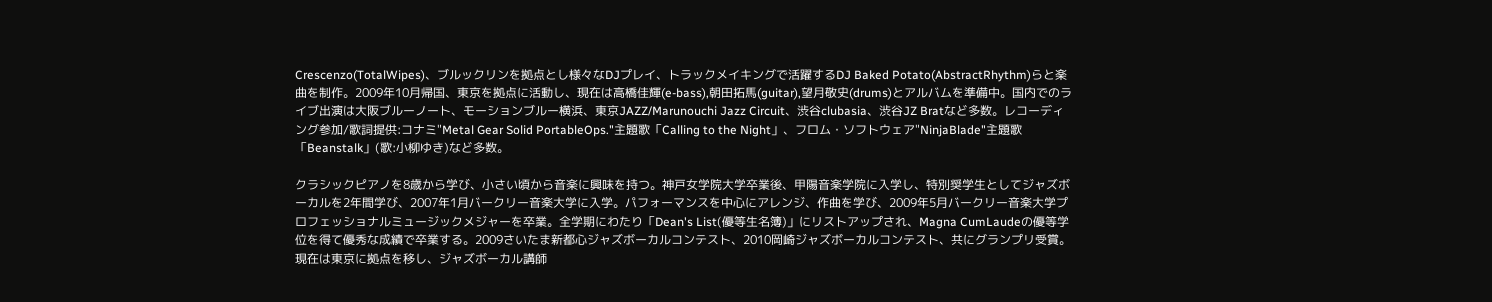Crescenzo(TotalWipes)、ブルックリンを拠点とし様々なDJプレイ、トラックメイキングで活躍するDJ Baked Potato(AbstractRhythm)らと楽曲を制作。2009年10月帰国、東京を拠点に活動し、現在は高橋佳輝(e-bass),朝田拓馬(guitar),望月敬史(drums)とアルバムを準備中。国内でのライブ出演は大阪ブルーノート、モーションブルー横浜、東京JAZZ/Marunouchi Jazz Circuit、渋谷clubasia、渋谷JZ Bratなど多数。レコーディング参加/歌詞提供:コナミ"Metal Gear Solid PortableOps."主題歌「Calling to the Night」、フロム・ソフトウェア"NinjaBlade"主題歌「Beanstalk」(歌:小柳ゆき)など多数。

クラシックピアノを8歳から学び、小さい頃から音楽に興味を持つ。神戸女学院大学卒業後、甲陽音楽学院に入学し、特別奨学生としてジャズボーカルを2年間学び、2007年1月バークリー音楽大学に入学。パフォーマンスを中心にアレンジ、作曲を学び、2009年5月バークリー音楽大学プロフェッショナルミュージックメジャーを卒業。全学期にわたり「Dean's List(優等生名簿)」にリストアップされ、Magna CumLaudeの優等学位を得て優秀な成績で卒業する。2009さいたま新都心ジャズボーカルコンテスト、2010岡崎ジャズボーカルコンテスト、共にグランプリ受賞。現在は東京に拠点を移し、ジャズボーカル講師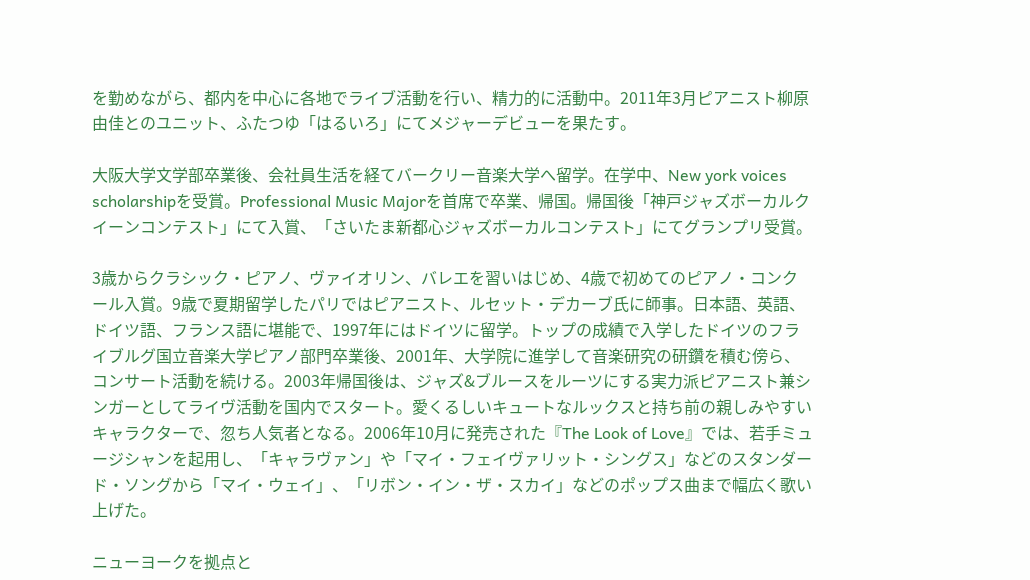を勤めながら、都内を中心に各地でライブ活動を行い、精力的に活動中。2011年3月ピアニスト柳原由佳とのユニット、ふたつゆ「はるいろ」にてメジャーデビューを果たす。

大阪大学文学部卒業後、会社員生活を経てバークリー音楽大学へ留学。在学中、New york voices scholarshipを受賞。Professional Music Majorを首席で卒業、帰国。帰国後「神戸ジャズボーカルクイーンコンテスト」にて入賞、「さいたま新都心ジャズボーカルコンテスト」にてグランプリ受賞。

3歳からクラシック・ピアノ、ヴァイオリン、バレエを習いはじめ、4歳で初めてのピアノ・コンクール入賞。9歳で夏期留学したパリではピアニスト、ルセット・デカーブ氏に師事。日本語、英語、ドイツ語、フランス語に堪能で、1997年にはドイツに留学。トップの成績で入学したドイツのフライブルグ国立音楽大学ピアノ部門卒業後、2001年、大学院に進学して音楽研究の研鑽を積む傍ら、コンサート活動を続ける。2003年帰国後は、ジャズ&ブルースをルーツにする実力派ピアニスト兼シンガーとしてライヴ活動を国内でスタート。愛くるしいキュートなルックスと持ち前の親しみやすいキャラクターで、忽ち人気者となる。2006年10月に発売された『The Look of Love』では、若手ミュージシャンを起用し、「キャラヴァン」や「マイ・フェイヴァリット・シングス」などのスタンダード・ソングから「マイ・ウェイ」、「リボン・イン・ザ・スカイ」などのポップス曲まで幅広く歌い上げた。

ニューヨークを拠点と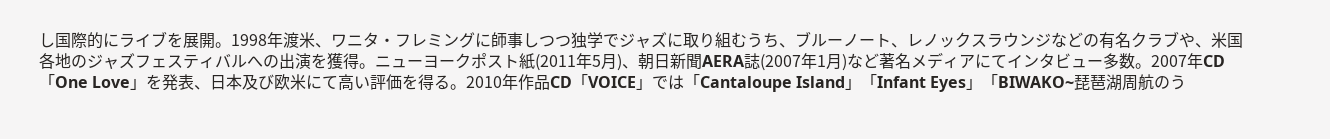し国際的にライブを展開。1998年渡米、ワニタ・フレミングに師事しつつ独学でジャズに取り組むうち、ブルーノート、レノックスラウンジなどの有名クラブや、米国各地のジャズフェスティバルへの出演を獲得。ニューヨークポスト紙(2011年5月)、朝日新聞AERA誌(2007年1月)など著名メディアにてインタビュー多数。2007年CD「One Love」を発表、日本及び欧米にて高い評価を得る。2010年作品CD「VOICE」では「Cantaloupe Island」「Infant Eyes」「BIWAKO~琵琶湖周航のう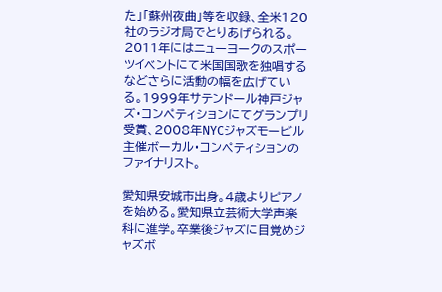た」「蘇州夜曲」等を収録、全米120社のラジオ局でとりあげられる。2011年にはニューヨークのスポーツイベントにて米国国歌を独唱するなどさらに活動の幅を広げている。1999年サテンドール神戸ジャズ・コンペティションにてグランプリ受賞、2008年NYCジャズモービル主催ボーカル・コンペティションのファイナリスト。

愛知県安城市出身。4歳よりピアノを始める。愛知県立芸術大学声楽科に進学。卒業後ジャズに目覚めジャズボ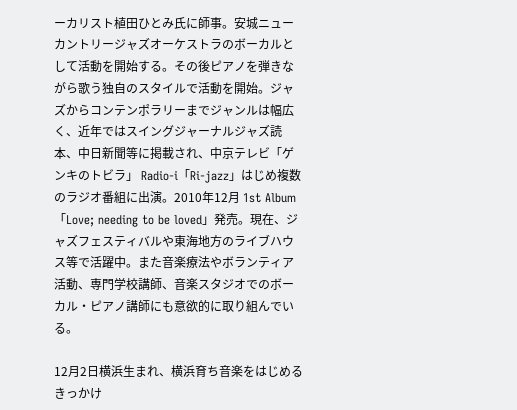ーカリスト植田ひとみ氏に師事。安城ニューカントリージャズオーケストラのボーカルとして活動を開始する。その後ピアノを弾きながら歌う独自のスタイルで活動を開始。ジャズからコンテンポラリーまでジャンルは幅広く、近年ではスイングジャーナルジャズ読本、中日新聞等に掲載され、中京テレビ「ゲンキのトビラ」 Radio-i「Ri-jazz」はじめ複数のラジオ番組に出演。2010年12月 1st Album「Love; needing to be loved」発売。現在、ジャズフェスティバルや東海地方のライブハウス等で活躍中。また音楽療法やボランティア活動、専門学校講師、音楽スタジオでのボーカル・ピアノ講師にも意欲的に取り組んでいる。

12月2日横浜生まれ、横浜育ち音楽をはじめるきっかけ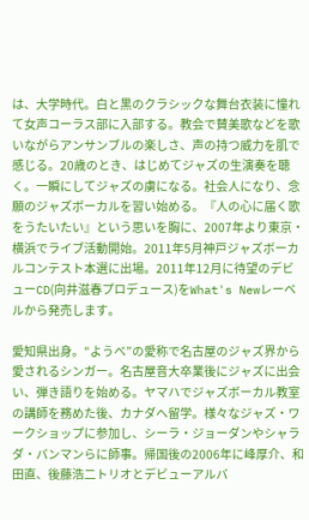は、大学時代。白と黒のクラシックな舞台衣装に憧れて女声コーラス部に入部する。教会で賛美歌などを歌いながらアンサンブルの楽しさ、声の持つ威力を肌で感じる。20歳のとき、はじめてジャズの生演奏を聴く。一瞬にしてジャズの虜になる。社会人になり、念願のジャズボーカルを習い始める。『人の心に届く歌をうたいたい』という思いを胸に、2007年より東京・横浜でライブ活動開始。2011年5月神戸ジャズボーカルコンテスト本選に出場。2011年12月に待望のデビューCD(向井滋春プロデュース)をWhat's Newレーベルから発売します。

愛知県出身。“ようべ”の愛称で名古屋のジャズ界から愛されるシンガー。名古屋音大卒業後にジャズに出会い、弾き語りを始める。ヤマハでジャズボーカル教室の講師を務めた後、カナダへ留学。様々なジャズ・ワークショップに参加し、シーラ・ジョーダンやシャラダ・バンマンらに師事。帰国後の2006年に峰厚介、和田直、後藤浩二トリオとデビューアルバ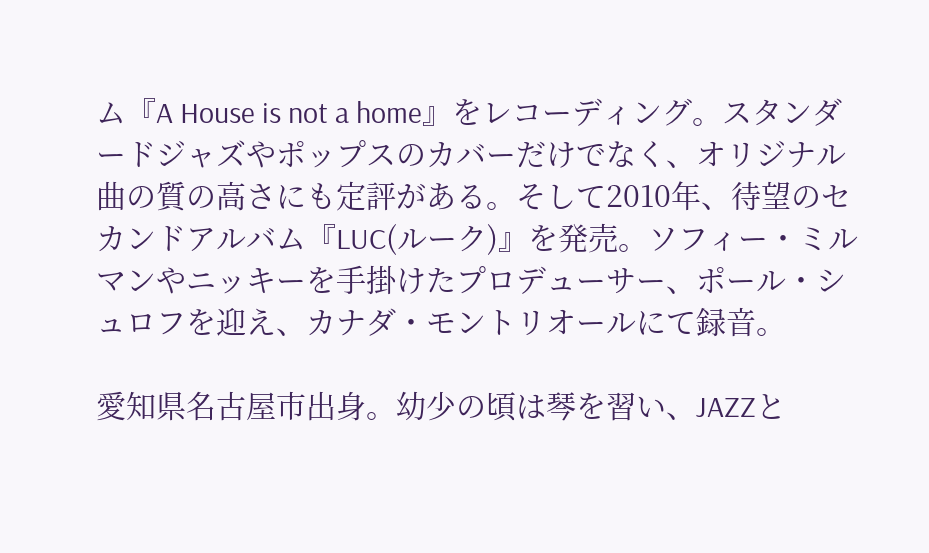ム『A House is not a home』をレコーディング。スタンダードジャズやポップスのカバーだけでなく、オリジナル曲の質の高さにも定評がある。そして2010年、待望のセカンドアルバム『LUC(ルーク)』を発売。ソフィー・ミルマンやニッキーを手掛けたプロデューサー、ポール・シュロフを迎え、カナダ・モントリオールにて録音。

愛知県名古屋市出身。幼少の頃は琴を習い、JAZZと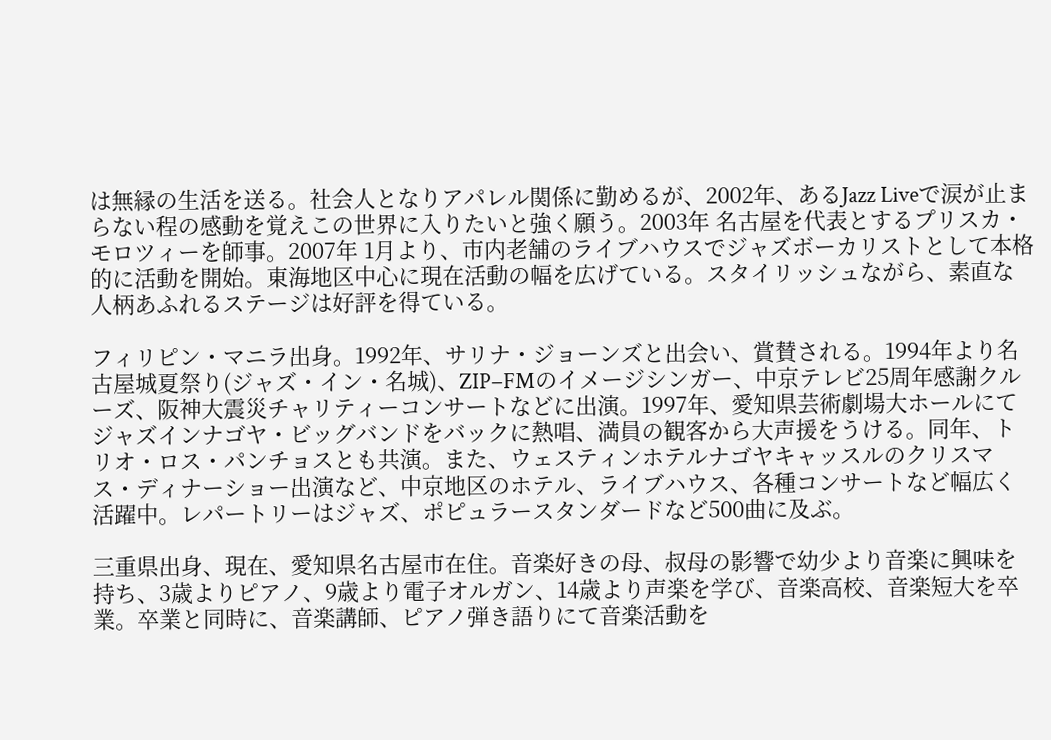は無縁の生活を送る。社会人となりアパレル関係に勤めるが、2002年、あるJazz Liveで涙が止まらない程の感動を覚えこの世界に入りたいと強く願う。2003年 名古屋を代表とするプリスカ・モロツィーを師事。2007年 1月より、市内老舗のライブハウスでジャズボーカリストとして本格的に活動を開始。東海地区中心に現在活動の幅を広げている。スタイリッシュながら、素直な人柄あふれるステージは好評を得ている。

フィリピン・マニラ出身。1992年、サリナ・ジョーンズと出会い、賞賛される。1994年より名古屋城夏祭り(ジャズ・イン・名城)、ZIP−FMのイメージシンガー、中京テレビ25周年感謝クルーズ、阪神大震災チャリティーコンサートなどに出演。1997年、愛知県芸術劇場大ホールにてジャズインナゴヤ・ビッグバンドをバックに熱唱、満員の観客から大声援をうける。同年、トリオ・ロス・パンチョスとも共演。また、ウェスティンホテルナゴヤキャッスルのクリスマス・ディナーショー出演など、中京地区のホテル、ライブハウス、各種コンサートなど幅広く活躍中。レパートリーはジャズ、ポピュラースタンダードなど500曲に及ぶ。

三重県出身、現在、愛知県名古屋市在住。音楽好きの母、叔母の影響で幼少より音楽に興味を持ち、3歳よりピアノ、9歳より電子オルガン、14歳より声楽を学び、音楽高校、音楽短大を卒業。卒業と同時に、音楽講師、ピアノ弾き語りにて音楽活動を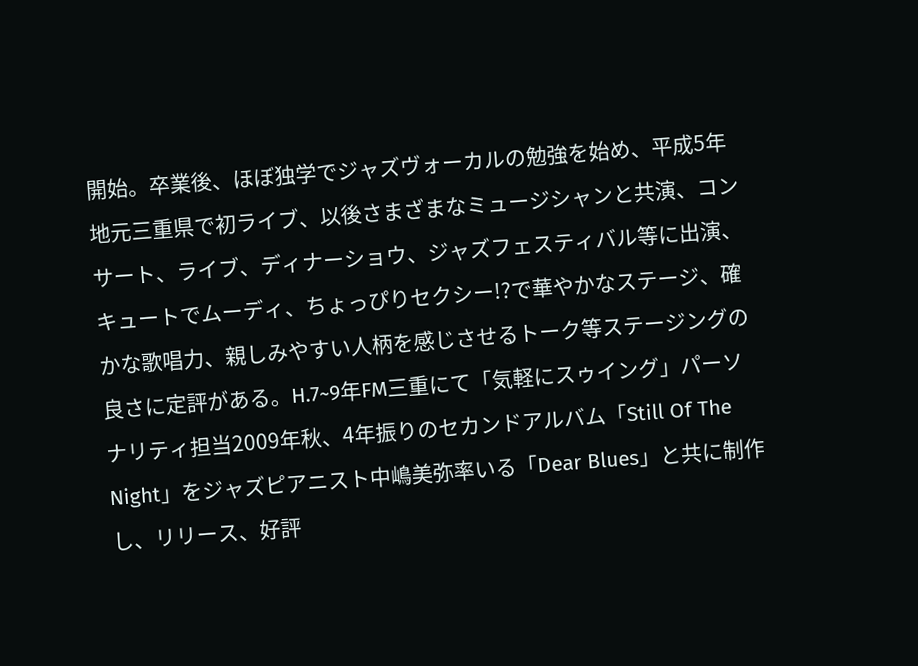開始。卒業後、ほぼ独学でジャズヴォーカルの勉強を始め、平成5年地元三重県で初ライブ、以後さまざまなミュージシャンと共演、コンサート、ライブ、ディナーショウ、ジャズフェスティバル等に出演、キュートでムーディ、ちょっぴりセクシー!?で華やかなステージ、確かな歌唱力、親しみやすい人柄を感じさせるトーク等ステージングの良さに定評がある。H.7~9年FM三重にて「気軽にスゥイング」パーソナリティ担当2009年秋、4年振りのセカンドアルバム「Still Of The Night」をジャズピアニスト中嶋美弥率いる「Dear Blues」と共に制作し、リリース、好評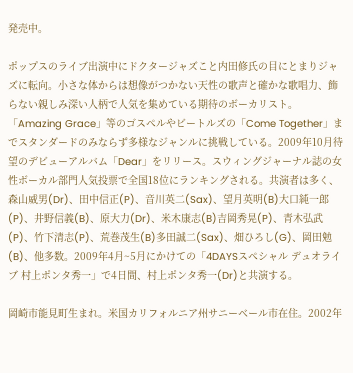発売中。

ポップスのライブ出演中にドクタージャズこと内田修氏の目にとまりジャズに転向。小さな体からは想像がつかない天性の歌声と確かな歌唱力、飾らない親しみ深い人柄で人気を集めている期待のボーカリスト。「Amazing Grace」等のゴスペルやビートルズの「Come Together」までスタンダードのみならず多様なジャンルに挑戦している。2009年10月待望のデビューアルバム「Dear」をリリース。スウィングジャーナル誌の女性ボーカル部門人気投票で全国18位にランキングされる。共演者は多く、森山威男(Dr)、田中信正(P)、音川英二(Sax)、望月英明(B)大口純一郎(P)、井野信義(B)、原大力(Dr)、米木康志(B)吉岡秀晃(P)、青木弘武(P)、竹下清志(P)、荒巻茂生(B)多田誠二(Sax)、畑ひろし(G)、岡田勉(B)、他多数。2009年4月~5月にかけての「4DAYSスペシャル デュオライブ 村上ポンタ秀一」で4日間、村上ポンタ秀一(Dr)と共演する。

岡崎市能見町生まれ。米国カリフォルニア州サニーベール市在住。2002年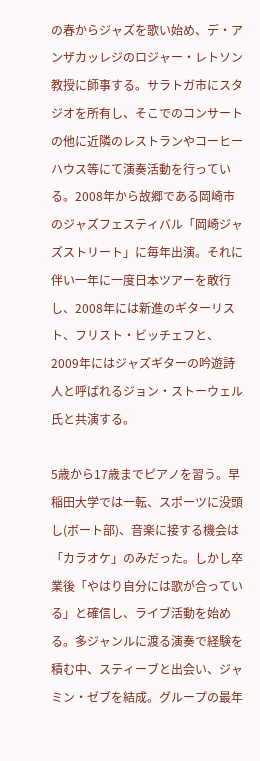の春からジャズを歌い始め、デ・アンザカッレジのロジャー・レトソン教授に師事する。サラトガ市にスタジオを所有し、そこでのコンサートの他に近隣のレストランやコーヒーハウス等にて演奏活動を行っている。2008年から故郷である岡崎市のジャズフェスティバル「岡崎ジャズストリート」に毎年出演。それに伴い一年に一度日本ツアーを敢行し、2008年には新進のギターリスト、フリスト・ビッチェフと、2009年にはジャズギターの吟遊詩人と呼ばれるジョン・ストーウェル氏と共演する。

5歳から17歳までピアノを習う。早稲田大学では一転、スポーツに没頭し(ボート部)、音楽に接する機会は「カラオケ」のみだった。しかし卒業後「やはり自分には歌が合っている」と確信し、ライブ活動を始める。多ジャンルに渡る演奏で経験を積む中、スティーブと出会い、ジャミン・ゼブを結成。グループの最年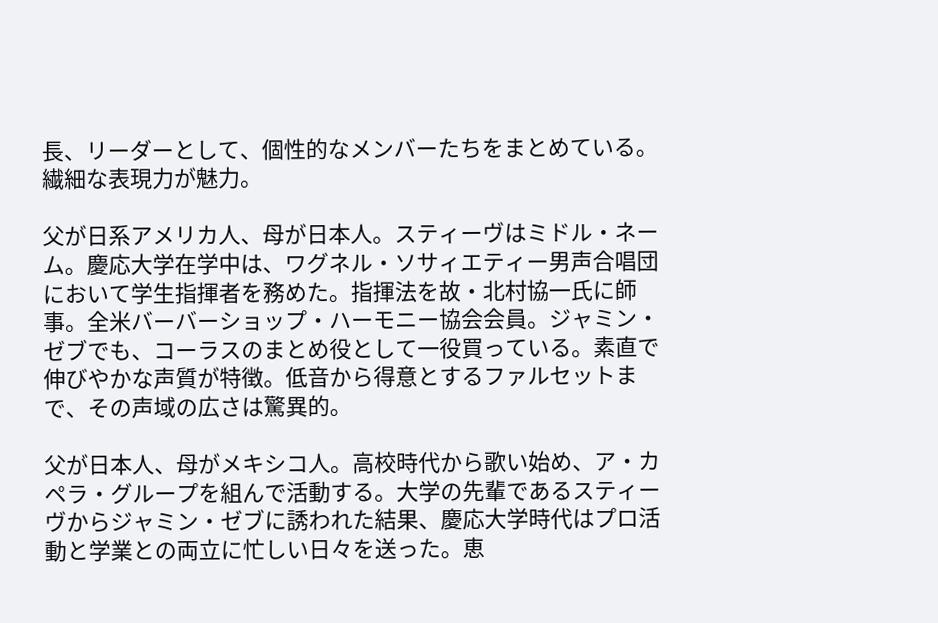長、リーダーとして、個性的なメンバーたちをまとめている。繊細な表現力が魅力。

父が日系アメリカ人、母が日本人。スティーヴはミドル・ネーム。慶応大学在学中は、ワグネル・ソサィエティー男声合唱団において学生指揮者を務めた。指揮法を故・北村協一氏に師事。全米バーバーショップ・ハーモニー協会会員。ジャミン・ゼブでも、コーラスのまとめ役として一役買っている。素直で伸びやかな声質が特徴。低音から得意とするファルセットまで、その声域の広さは驚異的。

父が日本人、母がメキシコ人。高校時代から歌い始め、ア・カペラ・グループを組んで活動する。大学の先輩であるスティーヴからジャミン・ゼブに誘われた結果、慶応大学時代はプロ活動と学業との両立に忙しい日々を送った。恵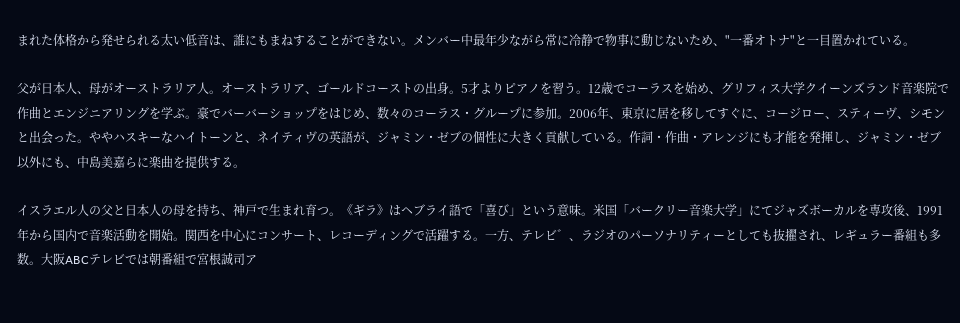まれた体格から発せられる太い低音は、誰にもまねすることができない。メンバー中最年少ながら常に冷静で物事に動じないため、"一番オトナ"と一目置かれている。

父が日本人、母がオーストラリア人。オーストラリア、ゴールドコーストの出身。5才よりピアノを習う。12歳でコーラスを始め、グリフィス大学クイーンズランド音楽院で作曲とエンジニアリングを学ぶ。豪でバーバーショップをはじめ、数々のコーラス・グループに参加。2006年、東京に居を移してすぐに、コージロー、スティーヴ、シモンと出会った。ややハスキーなハイトーンと、ネイティヴの英語が、ジャミン・ゼブの個性に大きく貢献している。作詞・作曲・アレンジにも才能を発揮し、ジャミン・ゼブ以外にも、中島美嘉らに楽曲を提供する。

イスラエル人の父と日本人の母を持ち、神戸で生まれ育つ。《ギラ》はヘブライ語で「喜び」という意味。米国「バークリー音楽大学」にてジャズボーカルを専攻後、1991年から国内で音楽活動を開始。関西を中心にコンサート、レコーディングで活躍する。一方、テレビ゛、ラジオのパーソナリティーとしても抜擢され、レギュラー番組も多数。大阪ABCテレビでは朝番組で宮根誠司ア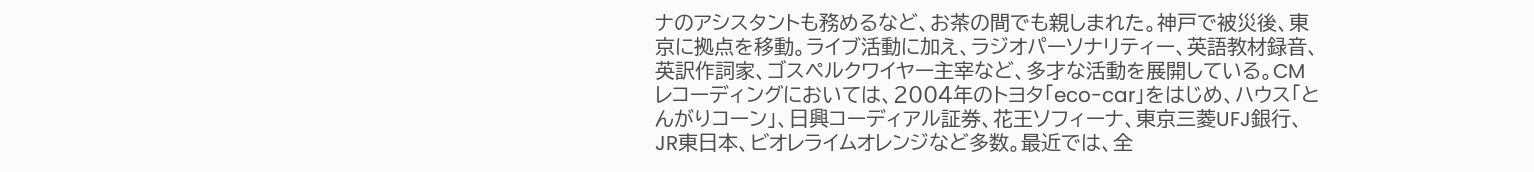ナのアシスタントも務めるなど、お茶の間でも親しまれた。神戸で被災後、東京に拠点を移動。ライブ活動に加え、ラジオパーソナリティー、英語教材録音、英訳作詞家、ゴスペルクワイヤー主宰など、多才な活動を展開している。CMレコーディングにおいては、2004年のトヨタ「eco-car」をはじめ、ハウス「とんがりコーン」、日興コーディアル証券、花王ソフィーナ、東京三菱UFJ銀行、JR東日本、ビオレライムオレンジなど多数。最近では、全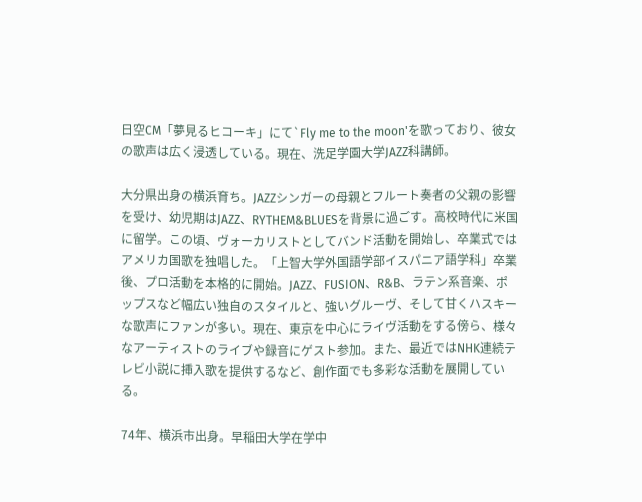日空CM「夢見るヒコーキ」にて`Fly me to the moon'を歌っており、彼女の歌声は広く浸透している。現在、洗足学園大学JAZZ科講師。

大分県出身の横浜育ち。JAZZシンガーの母親とフルート奏者の父親の影響を受け、幼児期はJAZZ、RYTHEM&BLUESを背景に過ごす。高校時代に米国に留学。この頃、ヴォーカリストとしてバンド活動を開始し、卒業式ではアメリカ国歌を独唱した。「上智大学外国語学部イスパニア語学科」卒業後、プロ活動を本格的に開始。JAZZ、FUSION、R&B、ラテン系音楽、ポップスなど幅広い独自のスタイルと、強いグルーヴ、そして甘くハスキーな歌声にファンが多い。現在、東京を中心にライヴ活動をする傍ら、様々なアーティストのライブや録音にゲスト参加。また、最近ではNHK連続テレビ小説に挿入歌を提供するなど、創作面でも多彩な活動を展開している。

74年、横浜市出身。早稲田大学在学中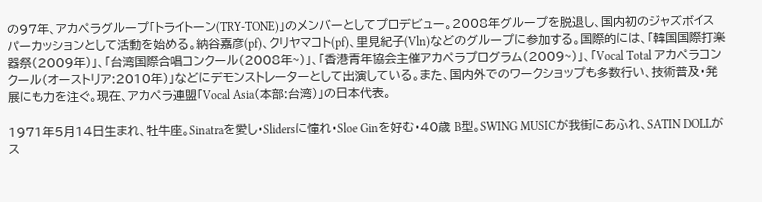の97年、アカペラグループ「トライトーン(TRY-TONE)」のメンバーとしてプロデビュー。2008年グループを脱退し、国内初のジャズボイスパーカッションとして活動を始める。納谷嘉彦(pf)、クリヤマコト(pf)、里見紀子(Vln)などのグループに参加する。国際的には、「韓国国際打楽器祭(2009年)」、「台湾国際合唱コンクール(2008年~)」、「香港青年協会主催アカペラプログラム(2009~)」、「Vocal Total アカペラコンクール(オーストリア:2010年)」などにデモンストレーターとして出演している。また、国内外でのワークショップも多数行い、技術普及・発展にも力を注ぐ。現在、アカペラ連盟「Vocal Asia(本部:台湾)」の日本代表。

1971年5月14日生まれ、牡牛座。Sinatraを愛し・Slidersに憧れ・Sloe Ginを好む・40歳 B型。SWING MUSICが我街にあふれ、SATIN DOLLがス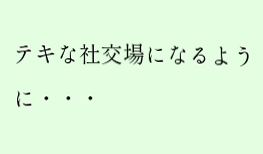テキな社交場になるように・・・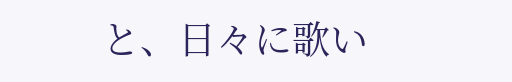と、日々に歌い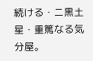続ける・ニ黒土星・重篤なる気分屋。